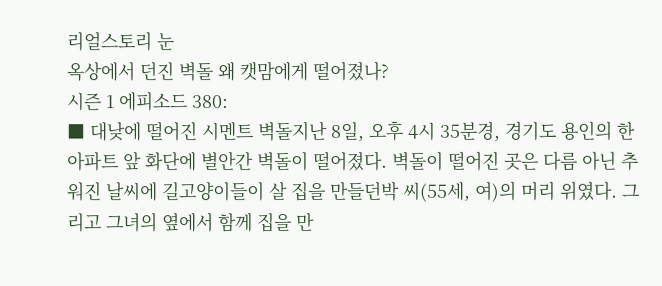리얼스토리 눈
옥상에서 던진 벽돌 왜 캣맘에게 떨어졌나?
시즌 1 에피소드 380:
■ 대낮에 떨어진 시멘트 벽돌지난 8일, 오후 4시 35분경, 경기도 용인의 한 아파트 앞 화단에 별안간 벽돌이 떨어졌다. 벽돌이 떨어진 곳은 다름 아닌 추워진 날씨에 길고양이들이 살 집을 만들던박 씨(55세, 여)의 머리 위였다. 그리고 그녀의 옆에서 함께 집을 만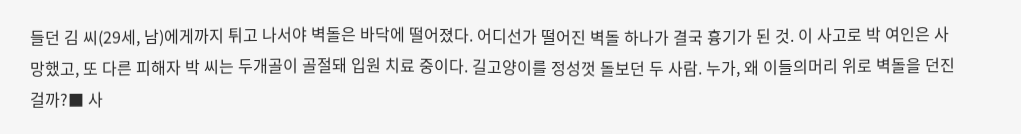들던 김 씨(29세, 남)에게까지 튀고 나서야 벽돌은 바닥에 떨어졌다. 어디선가 떨어진 벽돌 하나가 결국 흉기가 된 것. 이 사고로 박 여인은 사망했고, 또 다른 피해자 박 씨는 두개골이 골절돼 입원 치료 중이다. 길고양이를 정성껏 돌보던 두 사람. 누가, 왜 이들의머리 위로 벽돌을 던진 걸까?■ 사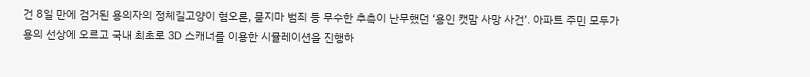건 8일 만에 검거된 용의자의 정체길고양이 혐오론, 묻지마 범죄 등 무수한 추측이 난무했던 ‘용인 캣맘 사망 사건’. 아파트 주민 모두가 용의 선상에 오르고 국내 최초로 3D 스캐너를 이용한 시뮬레이션을 진행하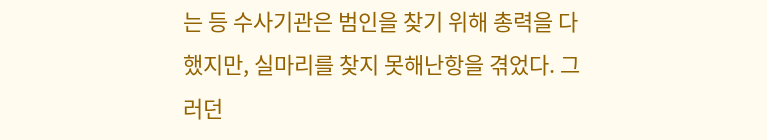는 등 수사기관은 범인을 찾기 위해 총력을 다했지만, 실마리를 찾지 못해난항을 겪었다. 그러던